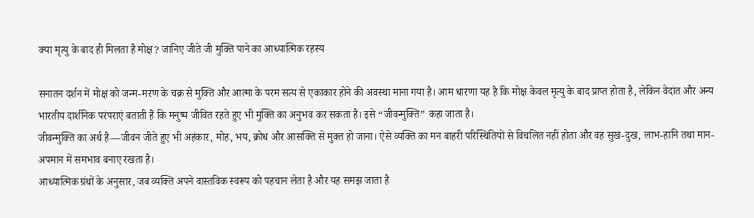क्या मृत्यु के बाद ही मिलता है मोक्ष? जानिए जीते जी मुक्ति पाने का आध्यात्मिक रहस्य

सनातन दर्शन में मोक्ष को जन्म-मरण के चक्र से मुक्ति और आत्मा के परम सत्य से एकाकार होने की अवस्था माना गया है। आम धारणा यह है कि मोक्ष केवल मृत्यु के बाद प्राप्त होता है, लेकिन वेदांत और अन्य भारतीय दार्शनिक परंपराएं बताती हैं कि मनुष्य जीवित रहते हुए भी मुक्ति का अनुभव कर सकता है। इसे “जीवन्मुक्ति” कहा जाता है।
जीवन्मुक्ति का अर्थ है—जीवन जीते हुए भी अहंकार, मोह, भय, क्रोध और आसक्ति से मुक्त हो जाना। ऐसे व्यक्ति का मन बाहरी परिस्थितियों से विचलित नहीं होता और वह सुख-दुख, लाभ-हानि तथा मान-अपमान में समभाव बनाए रखता है।
आध्यात्मिक ग्रंथों के अनुसार, जब व्यक्ति अपने वास्तविक स्वरूप को पहचान लेता है और यह समझ जाता है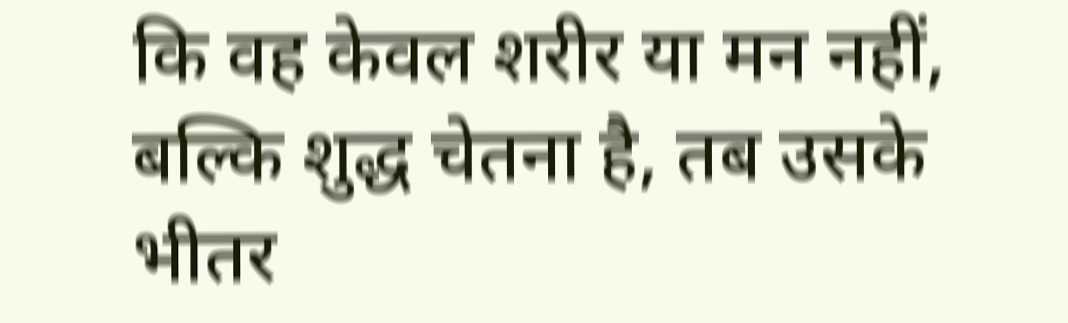कि वह केवल शरीर या मन नहीं, बल्कि शुद्ध चेतना है, तब उसके भीतर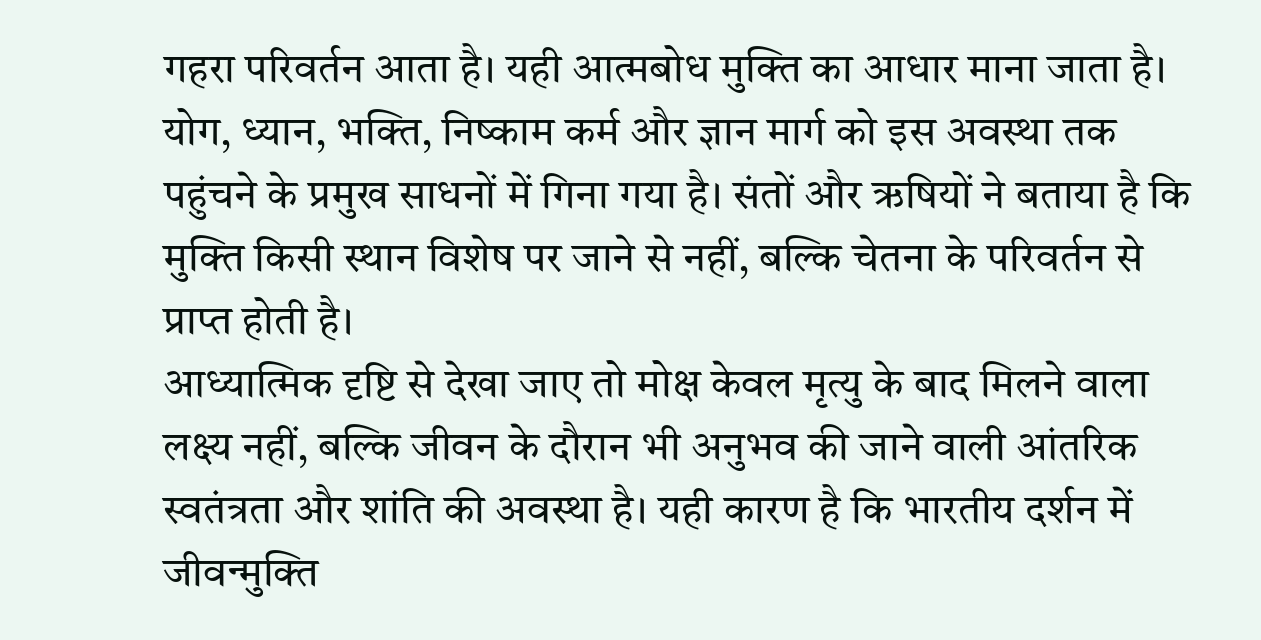गहरा परिवर्तन आता है। यही आत्मबोध मुक्ति का आधार माना जाता है।
योग, ध्यान, भक्ति, निष्काम कर्म और ज्ञान मार्ग को इस अवस्था तक पहुंचने के प्रमुख साधनों में गिना गया है। संतों और ऋषियों ने बताया है कि मुक्ति किसी स्थान विशेष पर जाने से नहीं, बल्कि चेतना के परिवर्तन से प्राप्त होती है।
आध्यात्मिक दृष्टि से देखा जाए तो मोक्ष केवल मृत्यु के बाद मिलने वाला लक्ष्य नहीं, बल्कि जीवन के दौरान भी अनुभव की जाने वाली आंतरिक स्वतंत्रता और शांति की अवस्था है। यही कारण है कि भारतीय दर्शन में जीवन्मुक्ति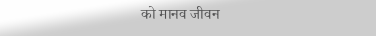को मानव जीवन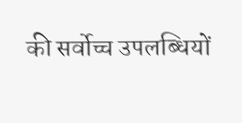की सर्वोच्च उपलब्धियों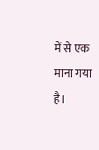में से एक माना गया है।